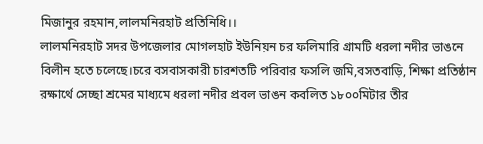মিজানুর রহমান,লালমনিরহাট প্রতিনিধি।।
লালমনিরহাট সদর উপজেলার মোগলহাট ইউনিয়ন চর ফলিমারি গ্রামটি ধরলা নদীর ভাঙনে বিলীন হতে চলেছে।চরে বসবাসকারী চারশতটি পরিবার ফসলি জমি,বসতবাড়ি, শিক্ষা প্রতিষ্ঠান রক্ষার্থে সেচ্ছা শ্রমের মাধ্যমে ধরলা নদীর প্রবল ভাঙন কবলিত ১৮০০মিটার তীর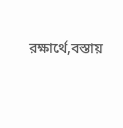রক্ষার্থে,বস্তায়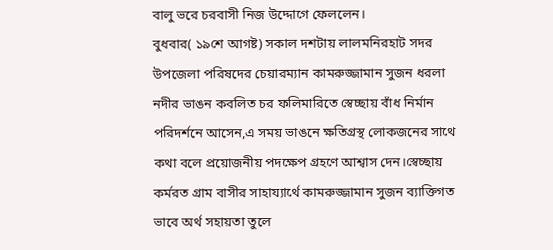বালু ভরে চরবাসী নিজ উদ্দোগে ফেললেন।
বুধবার( ১৯শে আগষ্ট) সকাল দশটায় লালমনিরহাট সদর উপজেলা পরিষদের চেয়ারম্যান কামরুজ্জামান সুজন ধরলা নদীর ভাঙন কবলিত চর ফলিমারিতে স্বেচ্ছায় বাঁধ নির্মান পরিদর্শনে আসেন,এ সময় ভাঙনে ক্ষতিগ্রস্থ লোকজনের সাথে কথা বলে প্রয়োজনীয় পদক্ষেপ গ্রহণে আশ্বাস দেন।স্বেচ্ছায় কর্মরত গ্রাম বাসীর সাহায্যার্থে কামরুজ্জামান সুজন ব্যাক্তিগত ভাবে অর্থ সহায়তা তুলে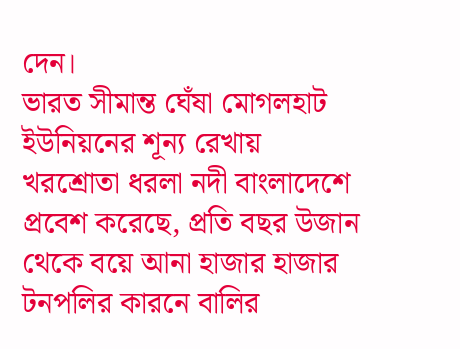দেন।
ভারত সীমান্ত ঘেঁষা মোগলহাট ইউনিয়নের শূন্য রেখায় খরশ্রোতা ধরলা নদী বাংলাদেশে প্রবেশ করেছে, প্রতি বছর উজান থেকে বয়ে আনা হাজার হাজার টনপলির কারনে বালির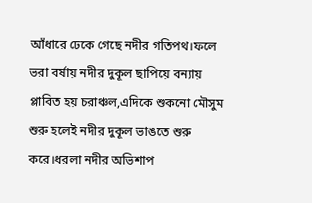আঁধারে ঢেকে গেছে নদীর গতিপথ।ফলে ভরা বর্ষায় নদীর দুকূল ছাপিয়ে বন্যায় প্লাবিত হয় চরাঞ্চল,এদিকে শুকনো মৌসুম শুরু হলেই নদীর দুকূল ভাঙতে শুরু করে।ধরলা নদীর অভিশাপ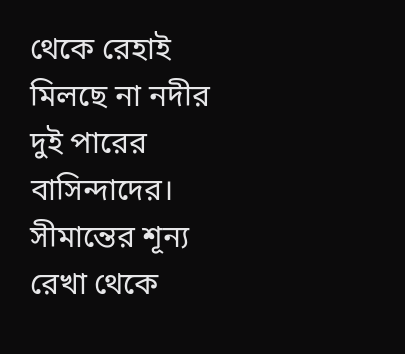থেকে রেহাই মিলছে না নদীর দুই পারের বাসিন্দাদের।
সীমান্তের শূন্য রেখা থেকে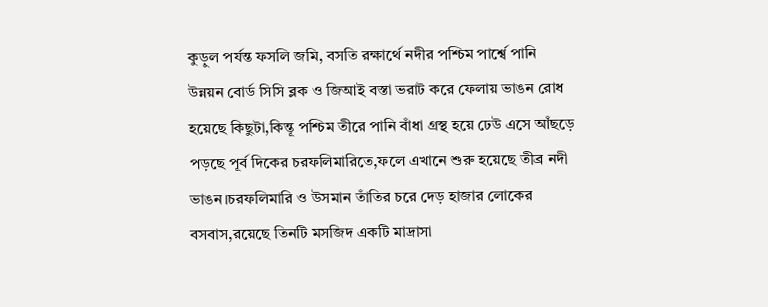কুড়ুল পর্যন্ত ফসলি জমি, বসতি রক্ষার্থে নদীর পশ্চিম পার্শ্বে পানি উন্নয়ন বোর্ড সিসি ব্লক ও জিআই বস্তা ভরাট করে ফেলায় ভাঙন রোধ হয়েছে কিছুটা,কিন্তূ পশ্চিম তীরে পানি বাঁধা গ্রস্থ হয়ে ঢেউ এসে আঁছড়ে পড়ছে পূর্ব দিকের চরফলিমারিতে,ফলে এখানে শুরু হয়েছে তীব্র নদী ভাঙন।চরফলিমারি ও উসমান তাঁতির চরে দেড় হাজার লোকের বসবাস,রয়েছে তিনটি মসজিদ একটি মাদ্রাসা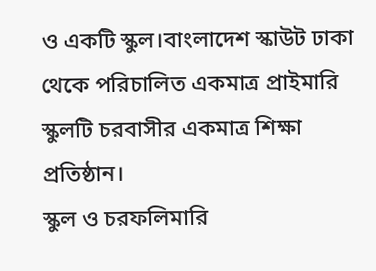ও একটি স্কুল।বাংলাদেশ স্কাউট ঢাকা থেকে পরিচালিত একমাত্র প্রাইমারি স্কুলটি চরবাসীর একমাত্র শিক্ষা প্রতিষ্ঠান।
স্কুল ও চরফলিমারি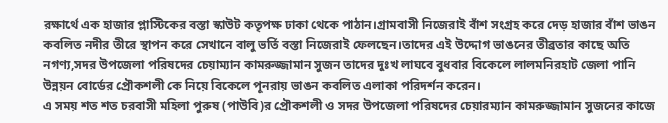রক্ষার্থে এক হাজার প্লাস্টিকের বস্তা স্কাউট কতৃপক্ষ ঢাকা থেকে পাঠান।গ্রামবাসী নিজেরাই বাঁশ সংগ্রহ করে দেড় হাজার বাঁশ ভাঙন কবলিত নদীর তীরে স্থাপন করে সেখানে বালু ভর্তি বস্তা নিজেরাই ফেলছেন।তাদের এই উদ্দোগ ভাঙনের তীব্রতার কাছে অতি নগণ্য,সদর উপজেলা পরিষদের চেয়াম্যান কামরুজ্জামান সুজন তাদের দুঃখ লাঘবে বুধবার বিকেলে লালমনিরহাট জেলা পানি উন্নয়ন বোর্ডের প্রৌকশলী কে নিয়ে বিকেলে পূনরায় ভাঙন কবলিত এলাকা পরিদর্শন করেন।
এ সময় শত শত চরবাসী মহিলা পুরুষ (পাউবি)র প্রৌকশলী ও সদর উপজেলা পরিষদের চেয়ারম্যান কামরুজ্জামান সুজনের কাজে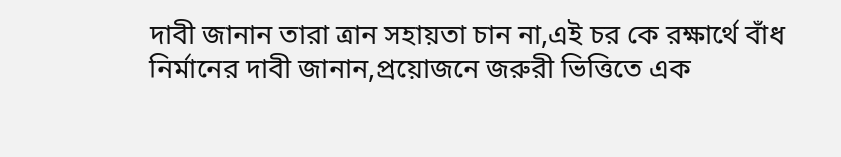দাবী জানান তারা ত্রান সহায়তা চান না,এই চর কে রক্ষার্থে বাঁধ নির্মানের দাবী জানান,প্রয়োজনে জরুরী ভিত্তিতে এক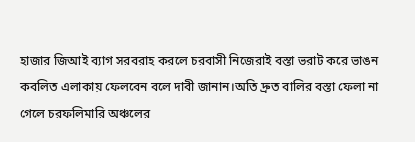হাজার জিআই ব্যাগ সরবরাহ করলে চরবাসী নিজেরাই বস্তা ভরাট করে ভাঙন কবলিত এলাকায় ফেলবেন বলে দাবী জানান।অতি দ্রুত বালির বস্তা ফেলা না গেলে চরফলিমারি অঞ্চলের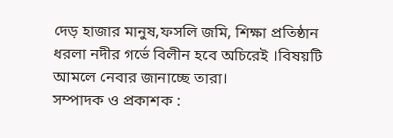দেড় হাজার মানুষ,ফসলি জমি, শিক্ষা প্রতিষ্ঠান ধরলা নদীর গর্ভে বিলীন হবে অচিরেই ।বিষয়টি আমলে নেবার জানাচ্ছে তারা।
সম্পাদক ও প্রকাশক :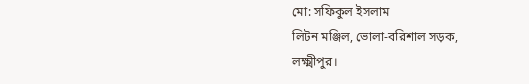মো: সফিকুল ইসলাম
লিটন মঞ্জিল, ভোলা-বরিশাল সড়ক, লক্ষ্মীপুর।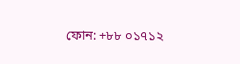ফোন: +৮৮ ০১৭১২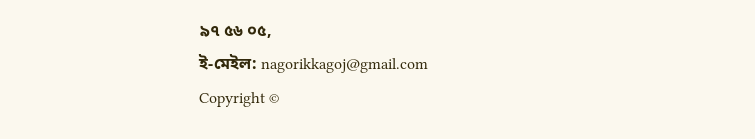৯৭ ৫৬ ০৫,
ই-মেইল: nagorikkagoj@gmail.com
Copyright ©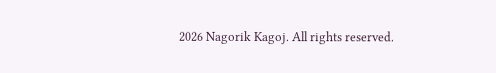2026 Nagorik Kagoj. All rights reserved.